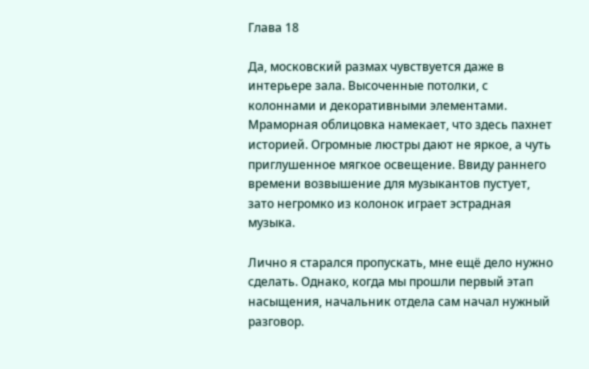Глава 18

Да, московский размах чувствуется даже в интерьере зала. Высоченные потолки, с колоннами и декоративными элементами. Мраморная облицовка намекает, что здесь пахнет историей. Огромные люстры дают не яркое, а чуть приглушенное мягкое освещение. Ввиду раннего времени возвышение для музыкантов пустует, зато негромко из колонок играет эстрадная музыка.

Лично я старался пропускать, мне ещё дело нужно сделать. Однако, когда мы прошли первый этап насыщения, начальник отдела сам начал нужный разговор.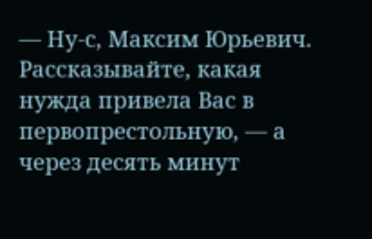— Ну-с, Максим Юрьевич. Рассказывайте, какая нужда привела Вас в первопрестольную, — а через десять минут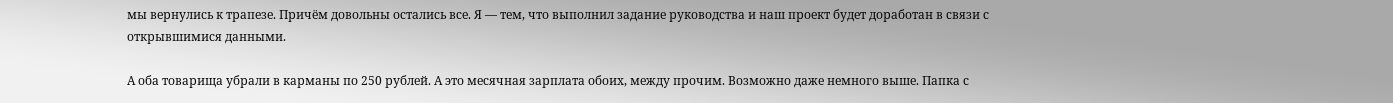мы вернулись к трапезе. Причём довольны остались все. Я — тем, что выполнил задание руководства и наш проект будет доработан в связи с открывшимися данными.

А оба товарища убрали в карманы по 250 рублей. А это месячная зарплата обоих, между прочим. Возможно даже немного выше. Папка с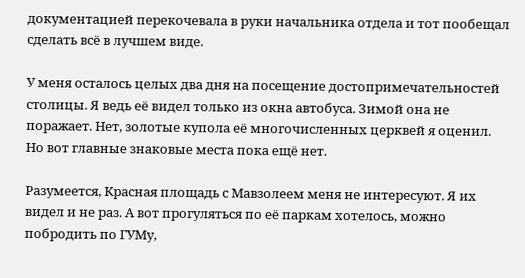документацией перекочевала в руки начальника отдела и тот пообещал сделать всё в лучшем виде.

У меня осталось целых два дня на посещение достопримечательностей столицы. Я ведь её видел только из окна автобуса. Зимой она не поражает. Нет, золотые купола её многочисленных церквей я оценил. Но вот главные знаковые места пока ещё нет.

Разумеется, Красная площадь с Мавзолеем меня не интересуют. Я их видел и не раз. А вот прогуляться по её паркам хотелось, можно побродить по ГУМу,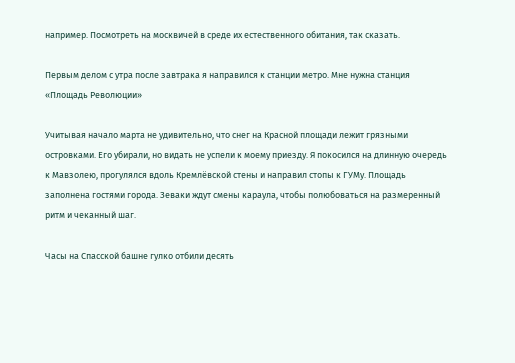например. Посмотреть на москвичей в среде их естественного обитания, так сказать.

Первым делом с утра после завтрака я направился к станции метро. Мне нужна станция «Площадь Революции»

Учитывая начало марта не удивительно, что снег на Красной площади лежит грязными островками. Его убирали, но видать не успели к моему приезду. Я покосился на длинную очередь к Мавзолею, прогулялся вдоль Кремлёвской стены и направил стопы к ГУМу. Площадь заполнена гостями города. Зеваки ждут смены караула, чтобы полюбоваться на размеренный ритм и чеканный шаг.

Часы на Спасской башне гулко отбили десять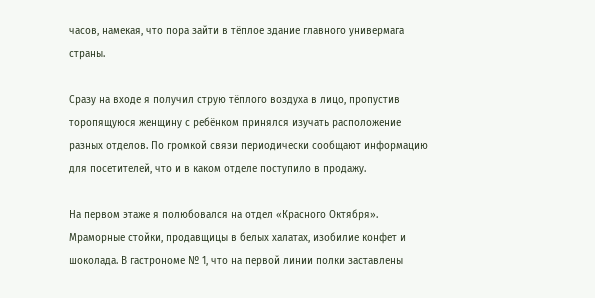часов, намекая, что пора зайти в тёплое здание главного универмага страны.

Сразу на входе я получил струю тёплого воздуха в лицо, пропустив торопящуюся женщину с ребёнком принялся изучать расположение разных отделов. По громкой связи периодически сообщают информацию для посетителей, что и в каком отделе поступило в продажу.

На первом этаже я полюбовался на отдел «Красного Октября». Мраморные стойки, продавщицы в белых халатах, изобилие конфет и шоколада. В гастрономе № 1, что на первой линии полки заставлены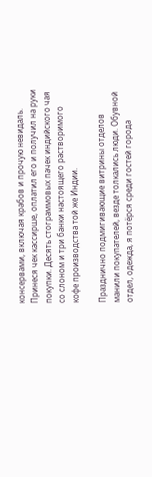консервами, включая крабов и прочую невидаль. Принеся чек кассирше, оплатил его и получил на руки покупки. Десять стограммовых пачек индийского чая со слоном и три банки настоящего растворимого кофе производства той же Индии.

Празднично подмигивающие витрины отделов манили покупателей, везде толкались люди. Обувной отдел, одежда, я потёрся среди гостей города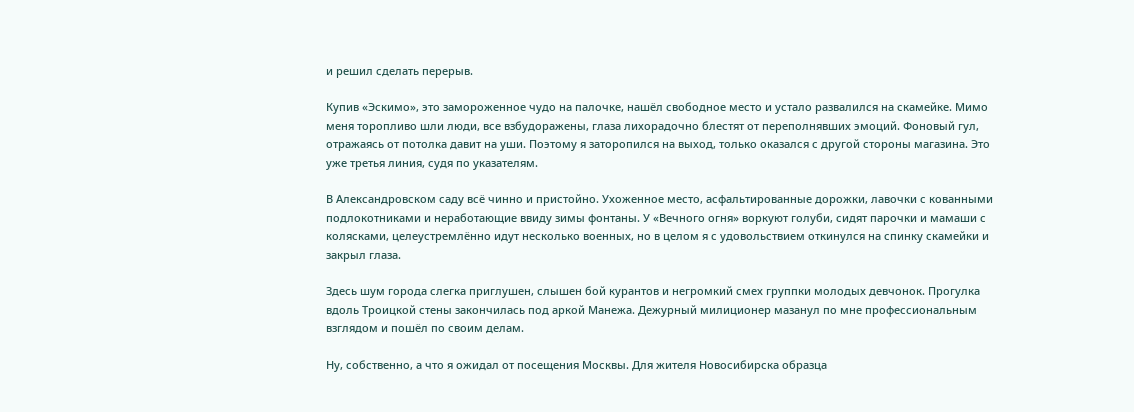и решил сделать перерыв.

Купив «Эскимо», это замороженное чудо на палочке, нашёл свободное место и устало развалился на скамейке. Мимо меня торопливо шли люди, все взбудоражены, глаза лихорадочно блестят от переполнявших эмоций. Фоновый гул, отражаясь от потолка давит на уши. Поэтому я заторопился на выход, только оказался с другой стороны магазина. Это уже третья линия, судя по указателям.

В Александровском саду всё чинно и пристойно. Ухоженное место, асфальтированные дорожки, лавочки с кованными подлокотниками и неработающие ввиду зимы фонтаны. У «Вечного огня» воркуют голуби, сидят парочки и мамаши с колясками, целеустремлённо идут несколько военных, но в целом я с удовольствием откинулся на спинку скамейки и закрыл глаза.

Здесь шум города слегка приглушен, слышен бой курантов и негромкий смех группки молодых девчонок. Прогулка вдоль Троицкой стены закончилась под аркой Манежа. Дежурный милиционер мазанул по мне профессиональным взглядом и пошёл по своим делам.

Ну, собственно, а что я ожидал от посещения Москвы. Для жителя Новосибирска образца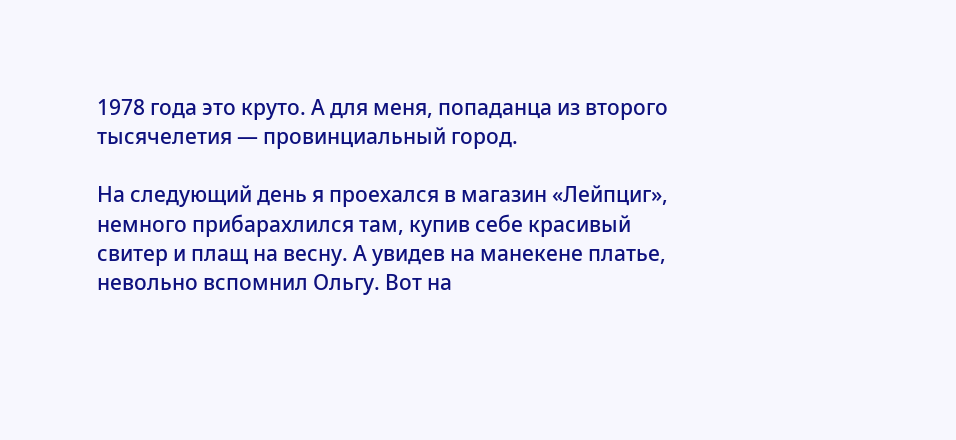1978 года это круто. А для меня, попаданца из второго тысячелетия — провинциальный город.

На следующий день я проехался в магазин «Лейпциг», немного прибарахлился там, купив себе красивый свитер и плащ на весну. А увидев на манекене платье, невольно вспомнил Ольгу. Вот на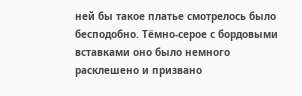ней бы такое платье смотрелось было бесподобно. Тёмно-серое с бордовыми вставками оно было немного расклешено и призвано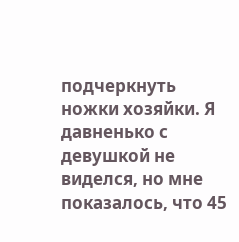подчеркнуть ножки хозяйки. Я давненько с девушкой не виделся, но мне показалось, что 45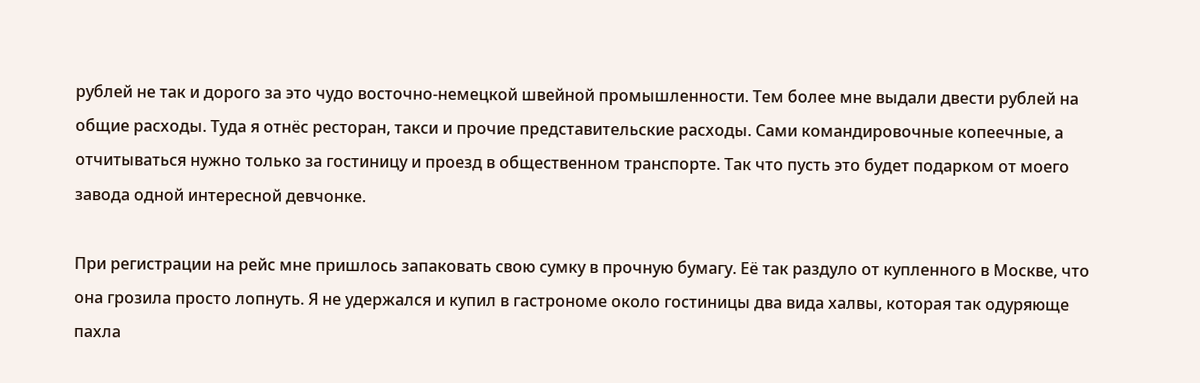рублей не так и дорого за это чудо восточно-немецкой швейной промышленности. Тем более мне выдали двести рублей на общие расходы. Туда я отнёс ресторан, такси и прочие представительские расходы. Сами командировочные копеечные, а отчитываться нужно только за гостиницу и проезд в общественном транспорте. Так что пусть это будет подарком от моего завода одной интересной девчонке.

При регистрации на рейс мне пришлось запаковать свою сумку в прочную бумагу. Её так раздуло от купленного в Москве, что она грозила просто лопнуть. Я не удержался и купил в гастрономе около гостиницы два вида халвы, которая так одуряюще пахла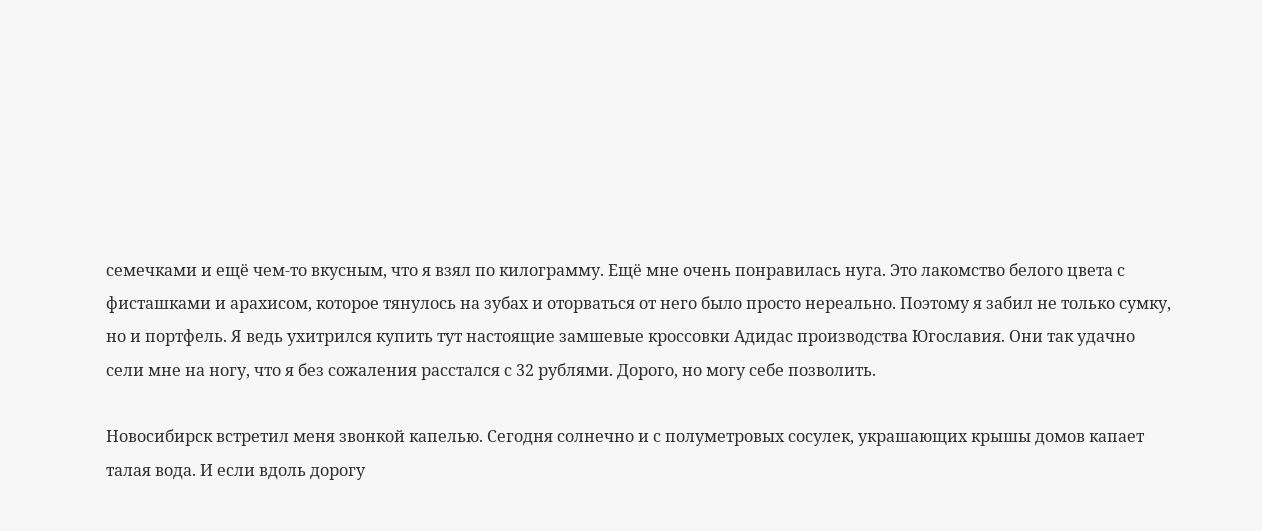семечками и ещё чем-то вкусным, что я взял по килограмму. Ещё мне очень понравилась нуга. Это лакомство белого цвета с фисташками и арахисом, которое тянулось на зубах и оторваться от него было просто нереально. Поэтому я забил не только сумку, но и портфель. Я ведь ухитрился купить тут настоящие замшевые кроссовки Адидас производства Югославия. Они так удачно сели мне на ногу, что я без сожаления расстался с 32 рублями. Дорого, но могу себе позволить.

Новосибирск встретил меня звонкой капелью. Сегодня солнечно и с полуметровых сосулек, украшающих крышы домов капает талая вода. И если вдоль дорогу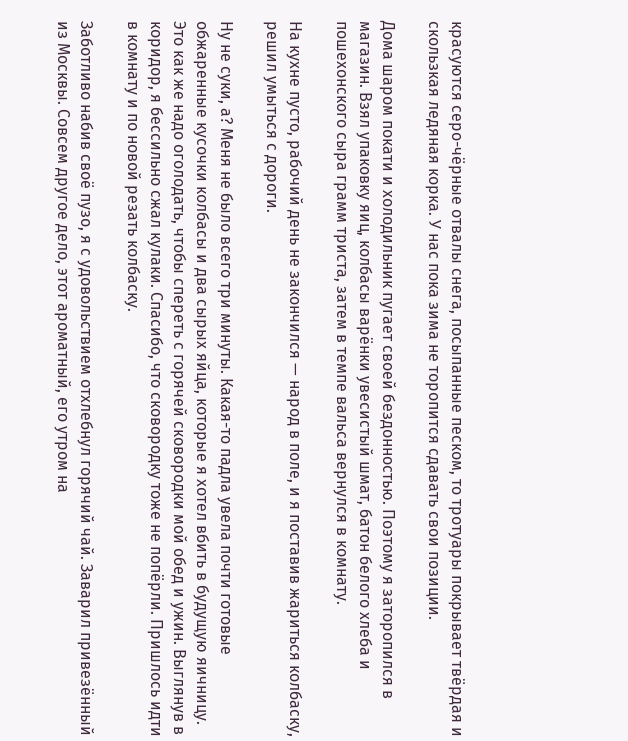красуются серо-чёрные отвалы снега, посыпанные песком, то тротуары покрывает твёрдая и скользкая ледяная корка. У нас пока зима не торопится сдавать свои позиции.

Дома шаром покати и холодильник пугает своей бездонностью. Поэтому я заторопился в магазин. Взял упаковку яиц, колбасы варёнки увесистый шмат, батон белого хлеба и пошехонского сыра грамм триста, затем в темпе вальса вернулся в комнату.

На кухне пусто, рабочий день не закончился — народ в поле, и я поставив жариться колбаску, решил умыться с дороги.

Ну не суки, а? Меня не было всего три минуты. Какая-то падла увела почти готовые обжаренные кусочки колбасы и два сырых яйца, которые я хотел вбить в будущую яичницу. Это как же надо оголодать, чтобы спереть с горячей сковородки мой обед и ужин. Выглянув в коридор, я бессильно сжал кулаки. Спасибо, что сковородку тоже не попёрли. Пришлось идти в комнату и по новой резать колбаску.

Заботливо набив своё пузо, я с удовольствием отхлебнул горячий чай. Заварил привезённый из Москвы. Совсем другое дело, этот ароматный, его утром на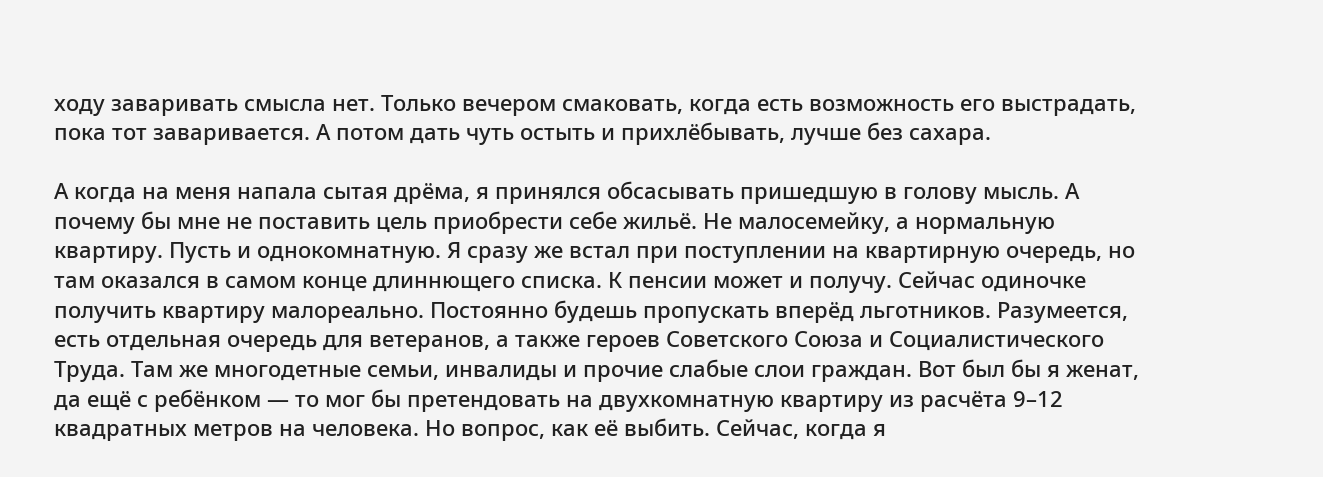ходу заваривать смысла нет. Только вечером смаковать, когда есть возможность его выстрадать, пока тот заваривается. А потом дать чуть остыть и прихлёбывать, лучше без сахара.

А когда на меня напала сытая дрёма, я принялся обсасывать пришедшую в голову мысль. А почему бы мне не поставить цель приобрести себе жильё. Не малосемейку, а нормальную квартиру. Пусть и однокомнатную. Я сразу же встал при поступлении на квартирную очередь, но там оказался в самом конце длиннющего списка. К пенсии может и получу. Сейчас одиночке получить квартиру малореально. Постоянно будешь пропускать вперёд льготников. Разумеется, есть отдельная очередь для ветеранов, а также героев Советского Союза и Социалистического Труда. Там же многодетные семьи, инвалиды и прочие слабые слои граждан. Вот был бы я женат, да ещё с ребёнком — то мог бы претендовать на двухкомнатную квартиру из расчёта 9–12 квадратных метров на человека. Но вопрос, как её выбить. Сейчас, когда я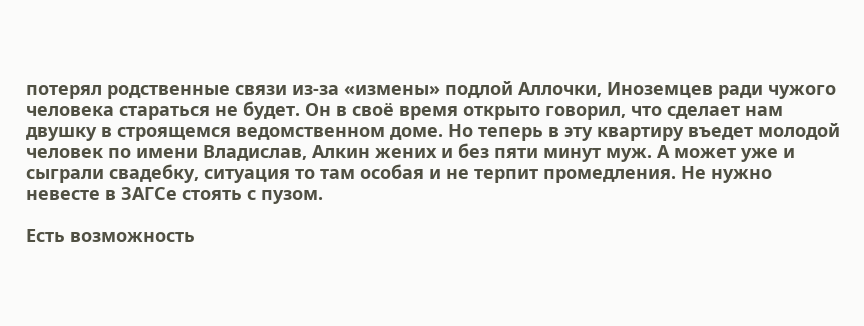потерял родственные связи из-за «измены» подлой Аллочки, Иноземцев ради чужого человека стараться не будет. Он в своё время открыто говорил, что сделает нам двушку в строящемся ведомственном доме. Но теперь в эту квартиру въедет молодой человек по имени Владислав, Алкин жених и без пяти минут муж. А может уже и сыграли свадебку, ситуация то там особая и не терпит промедления. Не нужно невесте в ЗАГСе стоять с пузом.

Есть возможность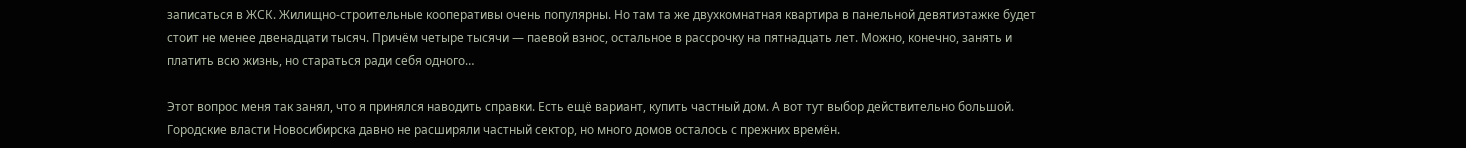записаться в ЖСК. Жилищно-строительные кооперативы очень популярны. Но там та же двухкомнатная квартира в панельной девятиэтажке будет стоит не менее двенадцати тысяч. Причём четыре тысячи — паевой взнос, остальное в рассрочку на пятнадцать лет. Можно, конечно, занять и платить всю жизнь, но стараться ради себя одного…

Этот вопрос меня так занял, что я принялся наводить справки. Есть ещё вариант, купить частный дом. А вот тут выбор действительно большой. Городские власти Новосибирска давно не расширяли частный сектор, но много домов осталось с прежних времён.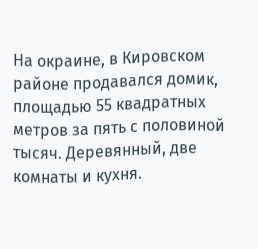На окраине, в Кировском районе продавался домик, площадью 55 квадратных метров за пять с половиной тысяч. Деревянный, две комнаты и кухня.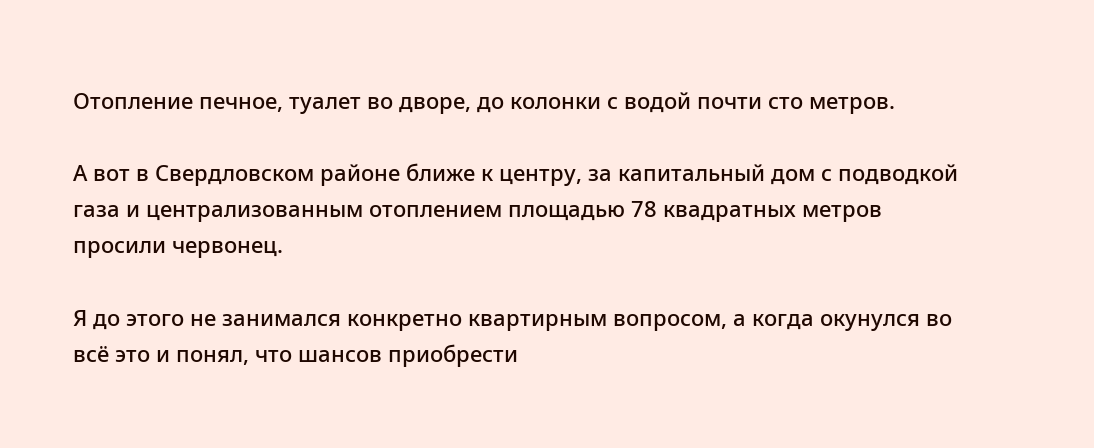Отопление печное, туалет во дворе, до колонки с водой почти сто метров.

А вот в Свердловском районе ближе к центру, за капитальный дом с подводкой газа и централизованным отоплением площадью 78 квадратных метров просили червонец.

Я до этого не занимался конкретно квартирным вопросом, а когда окунулся во всё это и понял, что шансов приобрести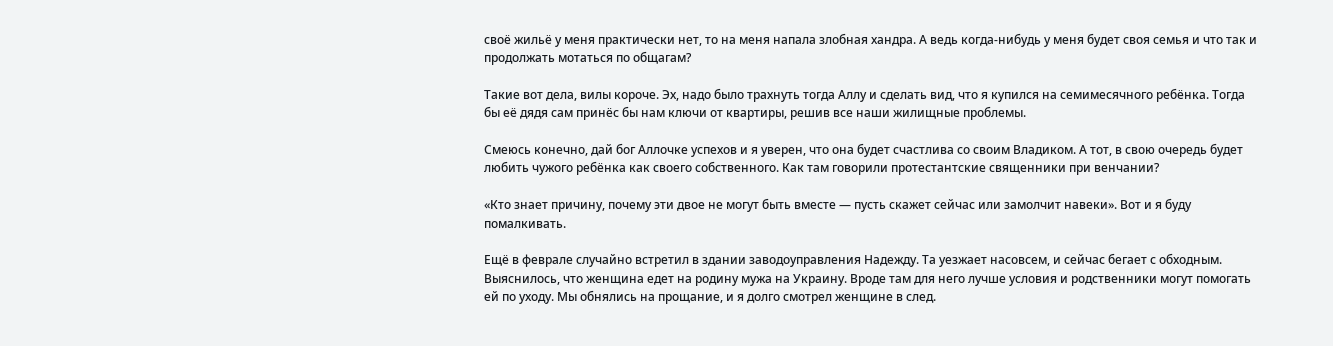своё жильё у меня практически нет, то на меня напала злобная хандра. А ведь когда-нибудь у меня будет своя семья и что так и продолжать мотаться по общагам?

Такие вот дела, вилы короче. Эх, надо было трахнуть тогда Аллу и сделать вид, что я купился на семимесячного ребёнка. Тогда бы её дядя сам принёс бы нам ключи от квартиры, решив все наши жилищные проблемы.

Смеюсь конечно, дай бог Аллочке успехов и я уверен, что она будет счастлива со своим Владиком. А тот, в свою очередь будет любить чужого ребёнка как своего собственного. Как там говорили протестантские священники при венчании?

«Кто знает причину, почему эти двое не могут быть вместе — пусть скажет сейчас или замолчит навеки». Вот и я буду помалкивать.

Ещё в феврале случайно встретил в здании заводоуправления Надежду. Та уезжает насовсем, и сейчас бегает с обходным. Выяснилось, что женщина едет на родину мужа на Украину. Вроде там для него лучше условия и родственники могут помогать ей по уходу. Мы обнялись на прощание, и я долго смотрел женщине в след.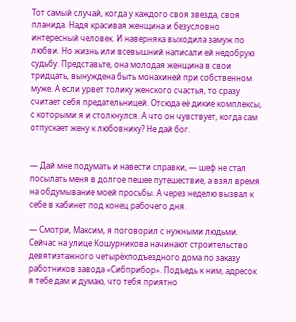Тот самый случай, когда у каждого своя звезда, своя планида. Надя красивая женщина и безусловно интересный человек. И наверняка выходила замуж по любви. Но жизнь или всевышний написали ей недобрую судьбу. Представьте, она молодая женщина в свои тридцать, вынуждена быть монахиней при собственном муже. А если урвет толику женского счастья, то сразу считает себя предательницей. Отсюда её дикие комплексы, с которыми я и столкнулся. А что он чувствует, когда сам отпускает жену к любовнику? Не дай бог.


— Дай мне подумать и навести справки, — шеф не стал посылать меня в долгое пешее путешествие, а взял время на обдумывание моей просьбы. А через неделю вызвал к себе в кабинет под конец рабочего дня.

— Смотри, Максим, я поговорил с нужными людьми. Сейчас на улице Кошурникова начинают строительство девятиэтажного четырёхподъездного дома по заказу работников завода «Сибприбор». Подъедь к ним, адресок я тебе дам и думаю, что тебя приятно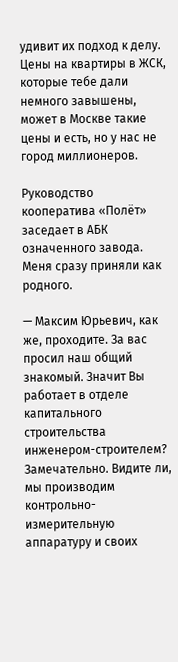удивит их подход к делу. Цены на квартиры в ЖСК, которые тебе дали немного завышены, может в Москве такие цены и есть, но у нас не город миллионеров.

Руководство кооператива «Полёт» заседает в АБК означенного завода. Меня сразу приняли как родного.

— Максим Юрьевич, как же, проходите. За вас просил наш общий знакомый. Значит Вы работает в отделе капитального строительства инженером-строителем? Замечательно. Видите ли, мы производим контрольно-измерительную аппаратуру и своих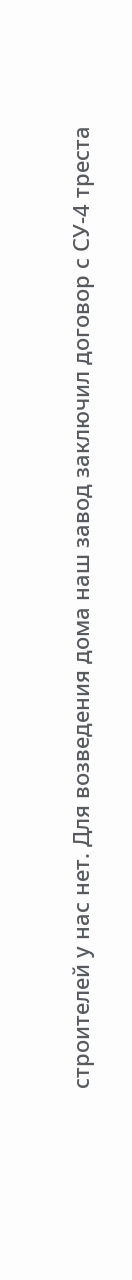строителей у нас нет. Для возведения дома наш завод заключил договор с СУ-4 треста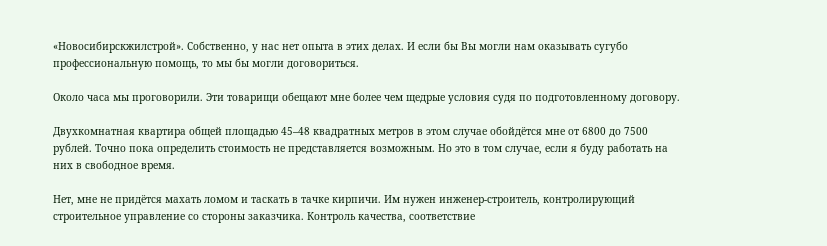«Новосибирскжилстрой». Собственно, у нас нет опыта в этих делах. И если бы Вы могли нам оказывать сугубо профессиональную помощь, то мы бы могли договориться.

Около часа мы проговорили. Эти товарищи обещают мне более чем щедрые условия судя по подготовленному договору.

Двухкомнатная квартира общей площадью 45–48 квадратных метров в этом случае обойдётся мне от 6800 до 7500 рублей. Точно пока определить стоимость не представляется возможным. Но это в том случае, если я буду работать на них в свободное время.

Нет, мне не придётся махать ломом и таскать в тачке кирпичи. Им нужен инженер-строитель, контролирующий строительное управление со стороны заказчика. Контроль качества, соответствие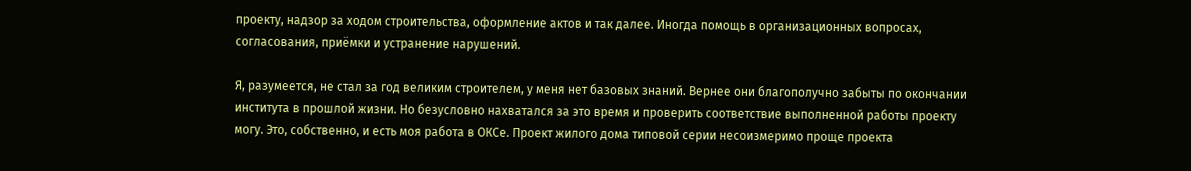проекту, надзор за ходом строительства, оформление актов и так далее. Иногда помощь в организационных вопросах, согласования, приёмки и устранение нарушений.

Я, разумеется, не стал за год великим строителем, у меня нет базовых знаний. Вернее они благополучно забыты по окончании института в прошлой жизни. Но безусловно нахватался за это время и проверить соответствие выполненной работы проекту могу. Это, собственно, и есть моя работа в ОКСе. Проект жилого дома типовой серии несоизмеримо проще проекта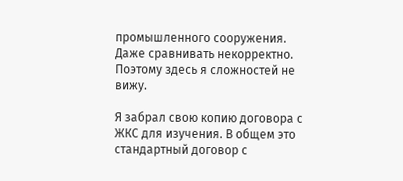промышленного сооружения. Даже сравнивать некорректно. Поэтому здесь я сложностей не вижу.

Я забрал свою копию договора с ЖКС для изучения. В общем это стандартный договор с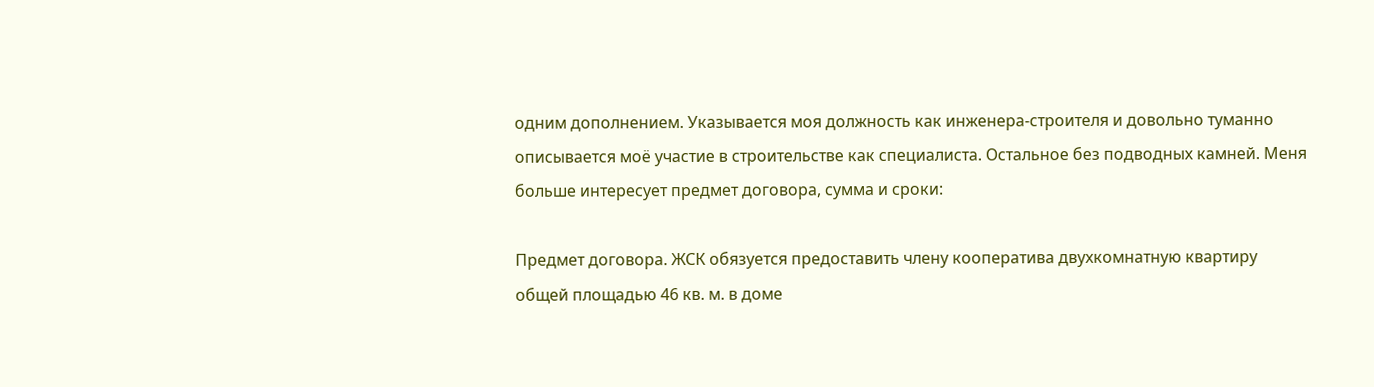одним дополнением. Указывается моя должность как инженера-строителя и довольно туманно описывается моё участие в строительстве как специалиста. Остальное без подводных камней. Меня больше интересует предмет договора, сумма и сроки:

Предмет договора. ЖСК обязуется предоставить члену кооператива двухкомнатную квартиру общей площадью 46 кв. м. в доме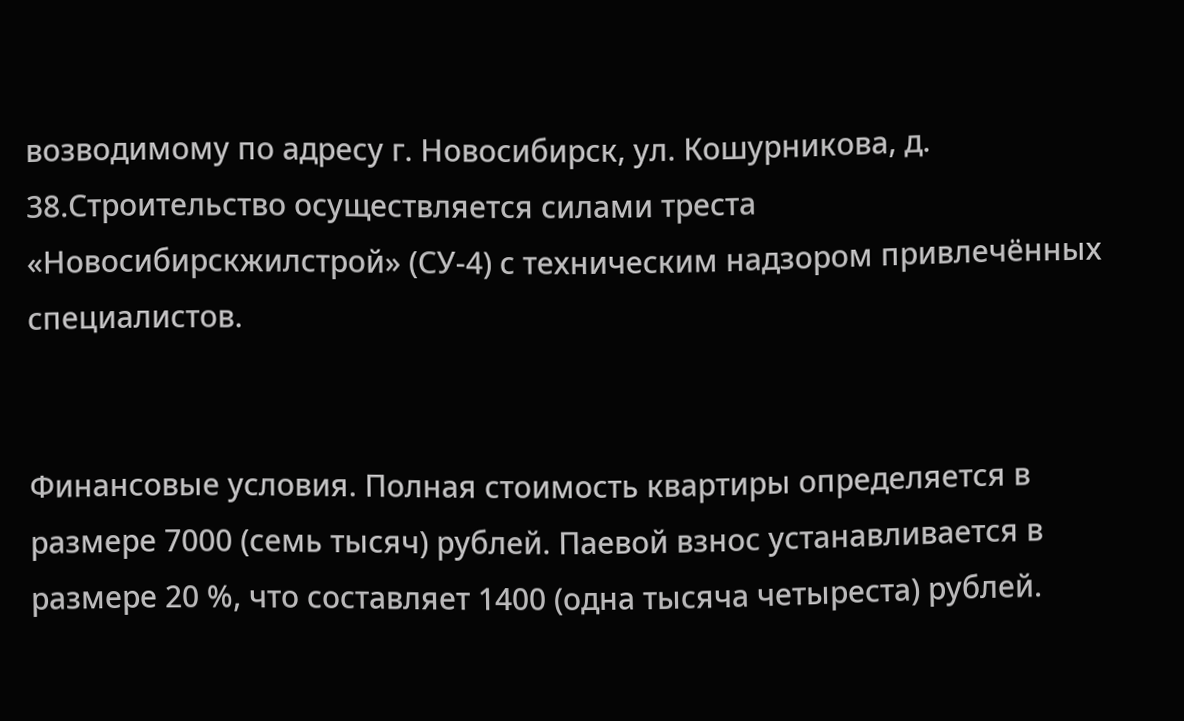возводимому по адресу г. Новосибирск, ул. Кошурникова, д. 38.Строительство осуществляется силами треста «Новосибирскжилстрой» (СУ-4) с техническим надзором привлечённых специалистов.


Финансовые условия. Полная стоимость квартиры определяется в размере 7000 (семь тысяч) рублей. Паевой взнос устанавливается в размере 20 %, что составляет 1400 (одна тысяча четыреста) рублей.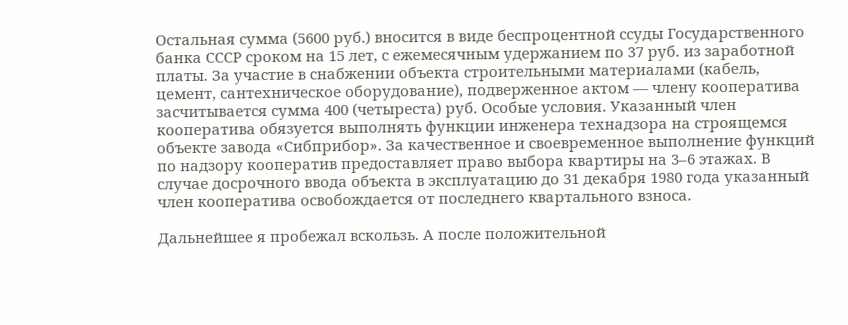Остальная сумма (5600 руб.) вносится в виде беспроцентной ссуды Государственного банка СССР сроком на 15 лет, с ежемесячным удержанием по 37 руб. из заработной платы. За участие в снабжении объекта строительными материалами (кабель, цемент, сантехническое оборудование), подверженное актом — члену кооператива засчитывается сумма 400 (четыреста) руб. Особые условия. Указанный член кооператива обязуется выполнять функции инженера технадзора на строящемся объекте завода «Сибприбор». За качественное и своевременное выполнение функций по надзору кооператив предоставляет право выбора квартиры на 3–6 этажах. В случае досрочного ввода объекта в эксплуатацию до 31 декабря 1980 года указанный член кооператива освобождается от последнего квартального взноса.

Дальнейшее я пробежал вскользь. А после положительной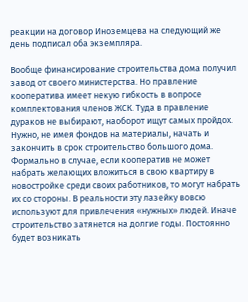реакции на договор Иноземцева на следующий же день подписал оба экземпляра.

Вообще финансирование строительства дома получил завод от своего министерства. Но правление кооператива имеет некую гибкость в вопросе комплектования членов ЖСК. Туда в правление дураков не выбирают, наоборот ищут самых пройдох. Нужно, не имея фондов на материалы, начать и закончить в срок строительство большого дома. Формально в случае, если кооператив не может набрать желающих вложиться в свою квартиру в новостройке среди своих работников, то могут набрать их со стороны. В реальности эту лазейку вовсю используют для привлечения «нужных» людей. Иначе строительство затянется на долгие годы. Постоянно будет возникать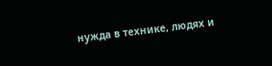нужда в технике, людях и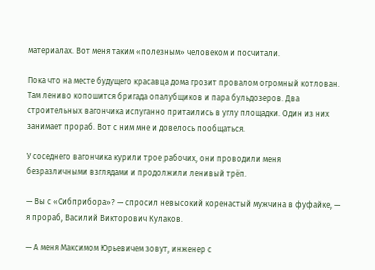материалах. Вот меня таким «полезным» человеком и посчитали.

Пока что на месте будущего красавца дома грозит провалом огромный котлован. Там лениво копошится бригада опалубщиков и пара бульдозеров. Два строительных вагончика испуганно притаились в углу площадки. Один из них занимает прораб. Вот с ним мне и довелось пообщаться.

У соседнего вагончика курили трое рабочих, они проводили меня безразличными взглядами и продолжили ленивый трёп.

— Вы с «Сибприбора»? — спросил невысокий коренастый мужчина в фуфайке, — я прораб, Василий Викторович Кулаков.

— А меня Максимом Юрьевичем зовут, инженер с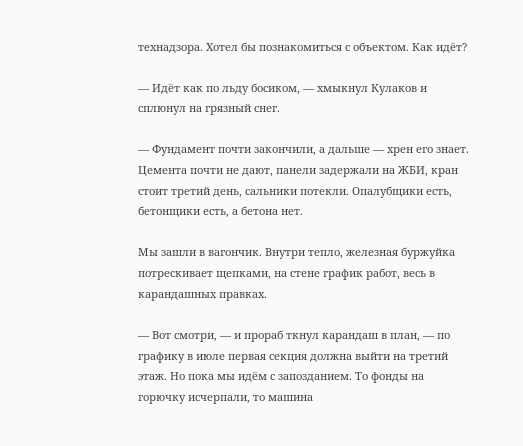технадзора. Хотел бы познакомиться с объектом. Как идёт?

— Идёт как по льду босиком, — хмыкнул Кулаков и сплюнул на грязный снег.

— Фундамент почти закончили, а дальше — хрен его знает. Цемента почти не дают, панели задержали на ЖБИ, кран стоит третий день, сальники потекли. Опалубщики есть, бетонщики есть, а бетона нет.

Мы зашли в вагончик. Внутри тепло, железная буржуйка потрескивает щепками, на стене график работ, весь в карандашных правках.

— Вот смотри, — и прораб ткнул карандаш в план, — по графику в июле первая секция должна выйти на третий этаж. Но пока мы идём с запозданием. То фонды на горючку исчерпали, то машина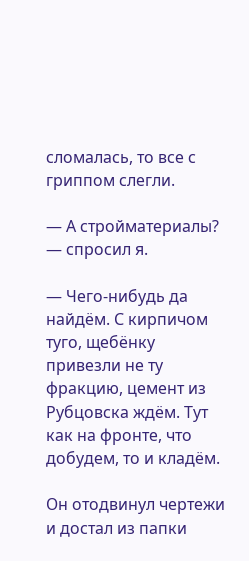сломалась, то все с гриппом слегли.

— А стройматериалы? — спросил я.

— Чего-нибудь да найдём. С кирпичом туго, щебёнку привезли не ту фракцию, цемент из Рубцовска ждём. Тут как на фронте, что добудем, то и кладём.

Он отодвинул чертежи и достал из папки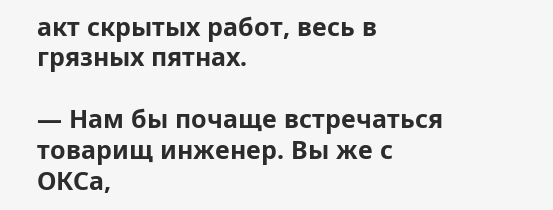акт скрытых работ, весь в грязных пятнах.

— Нам бы почаще встречаться товарищ инженер. Вы же с ОКСа,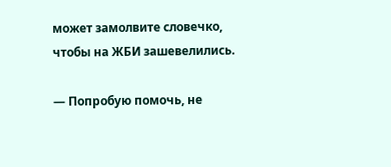может замолвите словечко, чтобы на ЖБИ зашевелились.

— Попробую помочь, не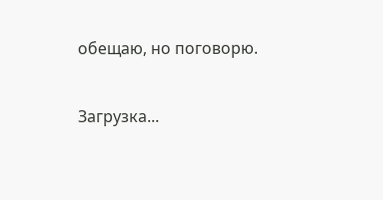обещаю, но поговорю.

Загрузка...